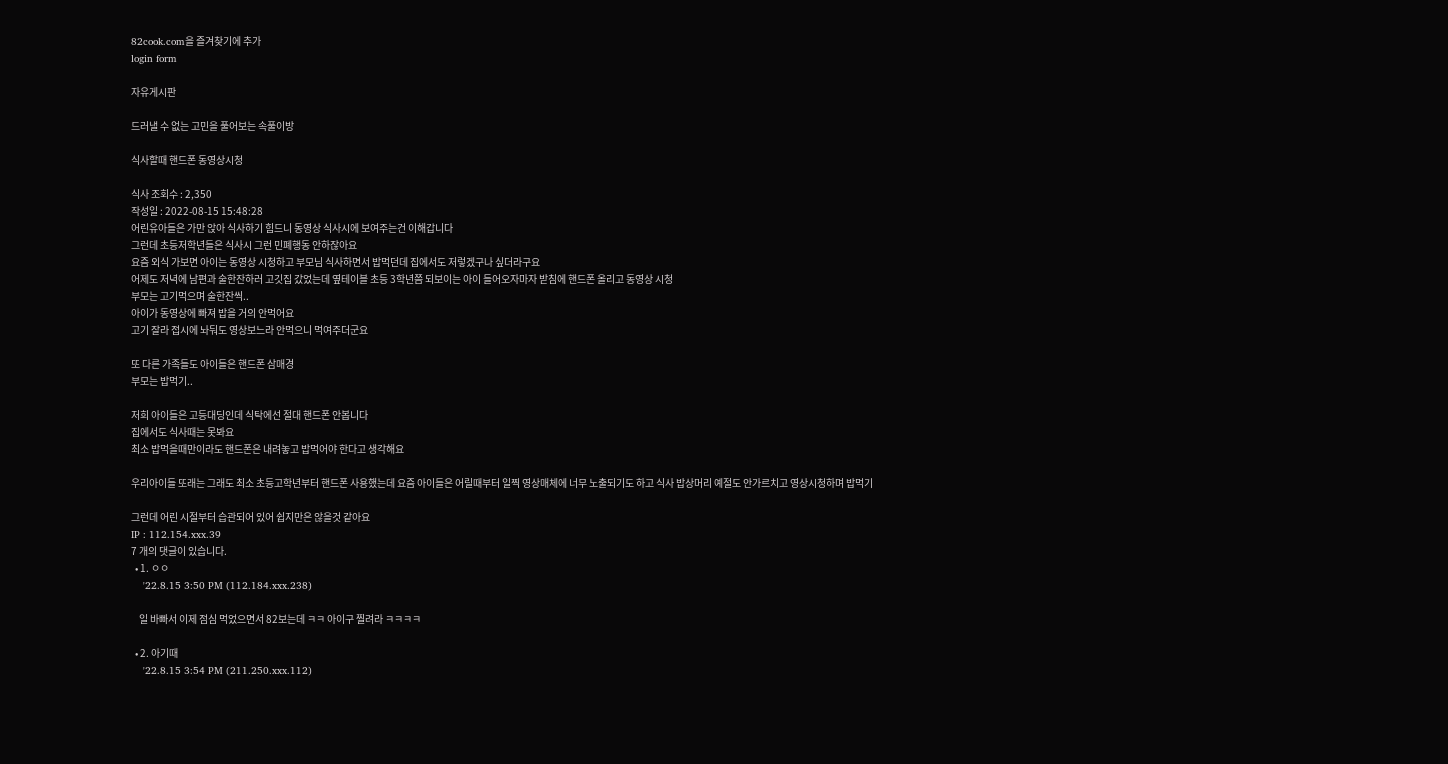82cook.com을 즐겨찾기에 추가
login form

자유게시판

드러낼 수 없는 고민을 풀어보는 속풀이방

식사할때 핸드폰 동영상시청

식사 조회수 : 2,350
작성일 : 2022-08-15 15:48:28
어린유아들은 가만 앉아 식사하기 힘드니 동영상 식사시에 보여주는건 이해갑니다
그런데 초등저학년들은 식사시 그런 민폐행동 안하잖아요
요즘 외식 가보면 아이는 동영상 시청하고 부모님 식사하면서 밥먹던데 집에서도 저렇겠구나 싶더라구요
어제도 저녁에 남편과 술한잔하러 고깃집 갔었는데 옆테이블 초등 3학년쯤 되보이는 아이 들어오자마자 받침에 핸드폰 올리고 동영상 시청
부모는 고기먹으며 술한잔씩..
아이가 동영상에 빠져 밥을 거의 안먹어요
고기 잘라 접시에 놔둬도 영상보느라 안먹으니 먹여주더군요

또 다른 가족들도 아이들은 핸드폰 삼매경
부모는 밥먹기..

저희 아이들은 고등대딩인데 식탁에선 절대 핸드폰 안봅니다
집에서도 식사때는 못봐요
최소 밥먹을때만이라도 핸드폰은 내려놓고 밥먹어야 한다고 생각해요

우리아이들 또래는 그래도 최소 초등고학년부터 핸드폰 사용했는데 요즘 아이들은 어릴때부터 일찍 영상매체에 너무 노출되기도 하고 식사 밥상머리 예절도 안가르치고 영상시청하며 밥먹기

그런데 어린 시절부터 습관되어 있어 쉽지만은 않을것 같아요
IP : 112.154.xxx.39
7 개의 댓글이 있습니다.
  • 1. ㅇㅇ
    '22.8.15 3:50 PM (112.184.xxx.238)

    일 바빠서 이제 점심 먹었으면서 82보는데 ㅋㅋ 아이구 찔려라 ㅋㅋㅋㅋ

  • 2. 아기때
    '22.8.15 3:54 PM (211.250.xxx.112)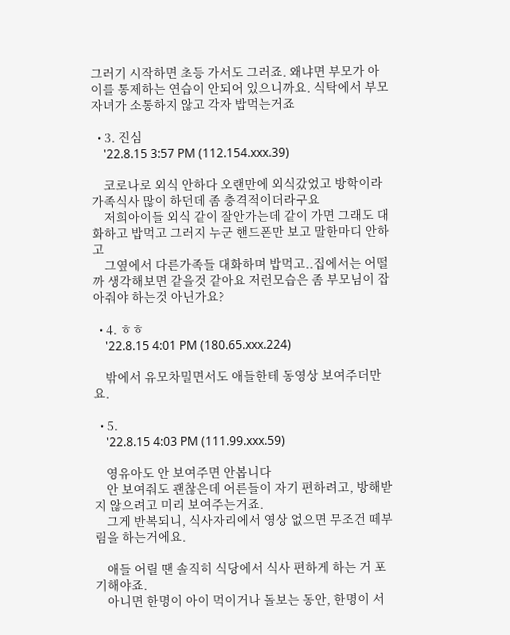그러기 시작하면 초등 가서도 그러죠. 왜냐면 부모가 아이를 통제하는 연습이 안되어 있으니까요. 식탁에서 부모자녀가 소통하지 않고 각자 밥먹는거죠

  • 3. 진심
    '22.8.15 3:57 PM (112.154.xxx.39)

    코로나로 외식 안하다 오랜만에 외식갔었고 방학이라 가족식사 많이 하던데 좀 충격적이더라구요
    저희아이들 외식 같이 잘안가는데 같이 가면 그래도 대화하고 밥먹고 그러지 누군 핸드폰만 보고 말한마디 안하고
    그옆에서 다른가족들 대화하며 밥먹고..집에서는 어떨까 생각해보면 같을것 같아요 저런모습은 좀 부모님이 잡아줘야 하는것 아닌가요?

  • 4. ㅎㅎ
    '22.8.15 4:01 PM (180.65.xxx.224)

    밖에서 유모차밀면서도 애들한테 동영상 보여주더만요.

  • 5.
    '22.8.15 4:03 PM (111.99.xxx.59)

    영유아도 안 보여주면 안봅니다
    안 보여줘도 괜찮은데 어른들이 자기 편하려고, 방해받지 않으려고 미리 보여주는거죠.
    그게 반복되니, 식사자리에서 영상 없으면 무조건 떼부림을 하는거에요.

    애들 어릴 땐 솔직히 식당에서 식사 편하게 하는 거 포기해야죠.
    아니면 한명이 아이 먹이거나 돌보는 동안, 한명이 서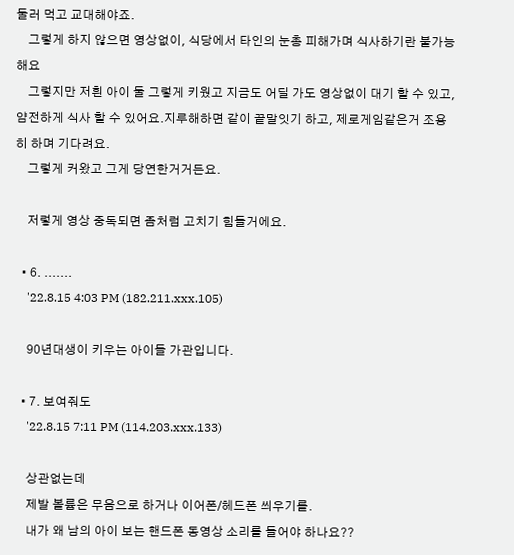둘러 먹고 교대해야죠.
    그렇게 하지 않으면 영상없이, 식당에서 타인의 눈총 피해가며 식사하기란 불가능해요
    그렇지만 저흰 아이 둘 그렇게 키웠고 지금도 어딜 가도 영상없이 대기 할 수 있고, 얌전하게 식사 할 수 있어요.지루해하면 같이 끝말잇기 하고, 제로게임같은거 조용히 하며 기다려요.
    그렇게 커왔고 그게 당연한거거든요.

    저렇게 영상 중독되면 좀처럼 고치기 힘들거에요.

  • 6. .......
    '22.8.15 4:03 PM (182.211.xxx.105)

    90년대생이 키우는 아이들 가관입니다.

  • 7. 보여줘도
    '22.8.15 7:11 PM (114.203.xxx.133)

    상관없는데
    제발 볼륨은 무음으로 하거나 이어폰/헤드폰 씌우기를.
    내가 왜 남의 아이 보는 핸드폰 동영상 소리를 들어야 하나요??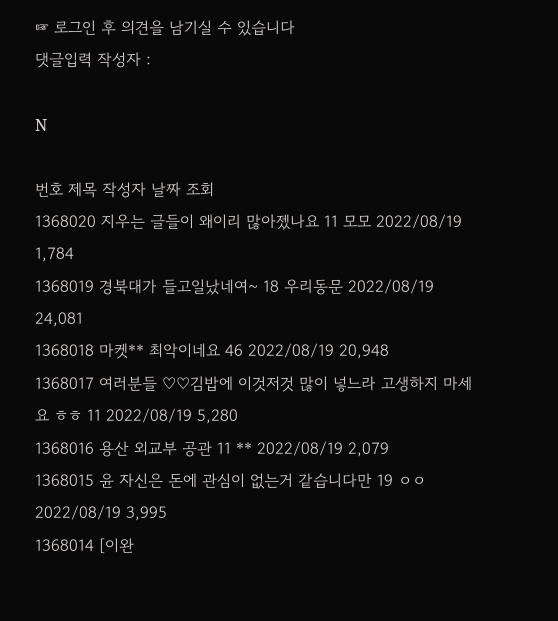☞ 로그인 후 의견을 남기실 수 있습니다
댓글입력 작성자 :

N

번호 제목 작성자 날짜 조회
1368020 지우는 글들이 왜이리 많아젰나요 11 모모 2022/08/19 1,784
1368019 경북대가 들고일났네여~ 18 우리동문 2022/08/19 24,081
1368018 마켓** 최악이네요 46 2022/08/19 20,948
1368017 여러분들 ♡♡김밥에 이것저것 많이 넣느라 고생하지 마세요 ㅎㅎ 11 2022/08/19 5,280
1368016 용산 외교부 공관 11 ** 2022/08/19 2,079
1368015 윤 자신은 돈에 관심이 없는거 같습니다만 19 ㅇㅇ 2022/08/19 3,995
1368014 [이완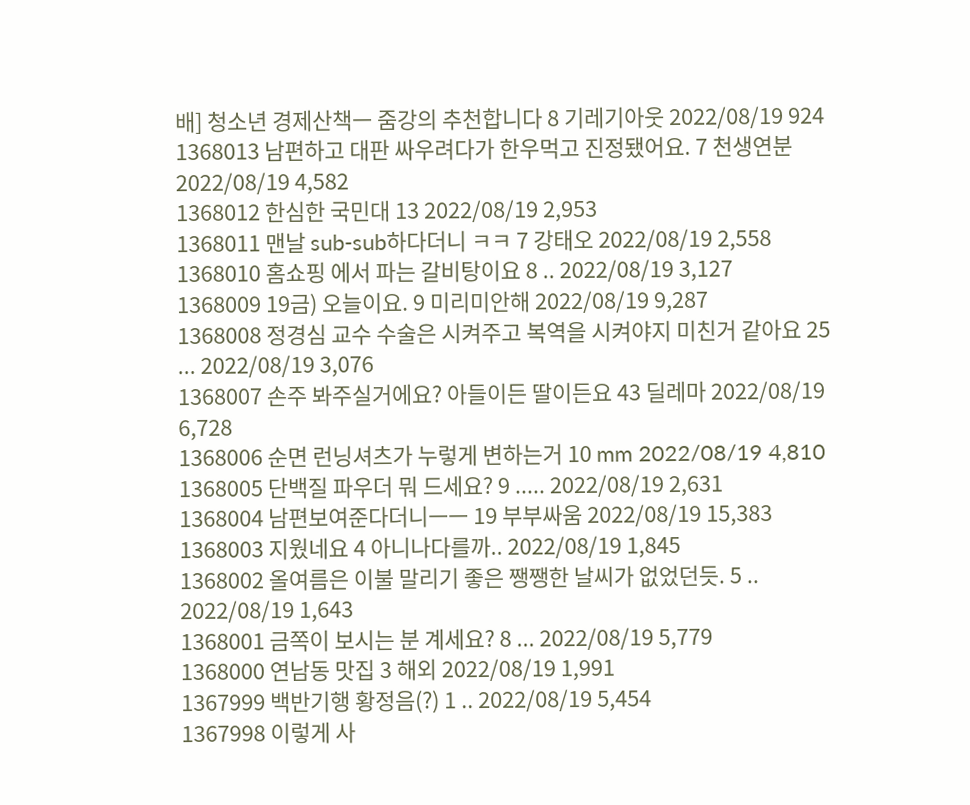배] 청소년 경제산책ㅡ 줌강의 추천합니다 8 기레기아웃 2022/08/19 924
1368013 남편하고 대판 싸우려다가 한우먹고 진정됐어요. 7 천생연분 2022/08/19 4,582
1368012 한심한 국민대 13 2022/08/19 2,953
1368011 맨날 sub-sub하다더니 ㅋㅋ 7 강태오 2022/08/19 2,558
1368010 홈쇼핑 에서 파는 갈비탕이요 8 .. 2022/08/19 3,127
1368009 19금) 오늘이요. 9 미리미안해 2022/08/19 9,287
1368008 정경심 교수 수술은 시켜주고 복역을 시켜야지 미친거 같아요 25 ... 2022/08/19 3,076
1368007 손주 봐주실거에요? 아들이든 딸이든요 43 딜레마 2022/08/19 6,728
1368006 순면 런닝셔츠가 누렇게 변하는거 10 mm 2022/08/19 4,810
1368005 단백질 파우더 뭐 드세요? 9 ..... 2022/08/19 2,631
1368004 남편보여준다더니ㅡㅡ 19 부부싸움 2022/08/19 15,383
1368003 지웠네요 4 아니나다를까.. 2022/08/19 1,845
1368002 올여름은 이불 말리기 좋은 쨍쨍한 날씨가 없었던듯. 5 .. 2022/08/19 1,643
1368001 금쪽이 보시는 분 계세요? 8 ... 2022/08/19 5,779
1368000 연남동 맛집 3 해외 2022/08/19 1,991
1367999 백반기행 황정음(?) 1 .. 2022/08/19 5,454
1367998 이렇게 사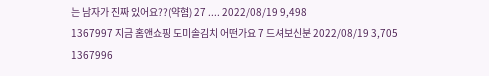는 남자가 진짜 있어요??(약혐) 27 .... 2022/08/19 9,498
1367997 지금 홈앤쇼핑 도미솔김치 어떤가요 7 드셔보신분 2022/08/19 3,705
1367996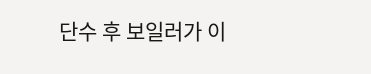단수 후 보일러가 이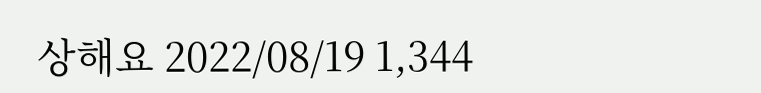상해요 2022/08/19 1,344